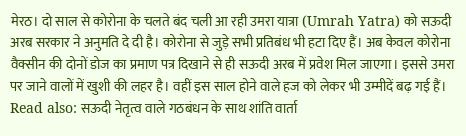मेरठ। दो साल से कोरोना के चलते बंद चली आ रही उमरा यात्रा (Umrah Yatra) को सऊदी अरब सरकार ने अनुमति दे दी है। कोरोना से जुड़े सभी प्रतिबंध भी हटा दिए हैं। अब केवल कोरोना वैक्सीन की दोनों डोज का प्रमाण पत्र दिखाने से ही सऊदी अरब में प्रवेश मिल जाएगा। इससे उमरा पर जाने वालों में खुशी की लहर है। वहीं इस साल होने वाले हज को लेकर भी उम्मीदें बढ़ गई हैं।
Read also: सऊदी नेतृत्व वाले गठबंधन के साथ शांति वार्ता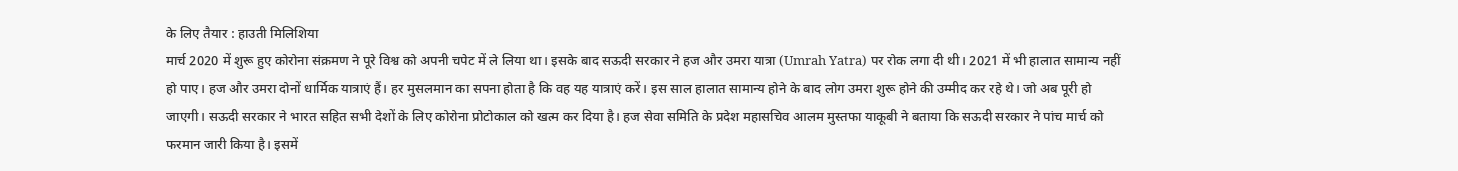के लिए तैयार : हाउती मिलिशिया
मार्च 2020 में शुरू हुए कोरोना संक्रमण ने पूरे विश्व को अपनी चपेट में ले लिया था। इसके बाद सऊदी सरकार ने हज और उमरा यात्रा (Umrah Yatra) पर रोक लगा दी थी। 2021 में भी हालात सामान्य नहीं हो पाए। हज और उमरा दोनों धार्मिक यात्राएं हैं। हर मुसलमान का सपना होता है कि वह यह यात्राएं करें। इस साल हालात सामान्य होने के बाद लोग उमरा शुरू होने की उम्मीद कर रहे थे। जो अब पूरी हो जाएगी। सऊदी सरकार ने भारत सहित सभी देशों के लिए कोरोना प्रोटोकाल को खत्म कर दिया है। हज सेवा समिति के प्रदेश महासचिव आलम मुस्तफा याकूबी ने बताया कि सऊदी सरकार ने पांच मार्च को फरमान जारी किया है। इसमें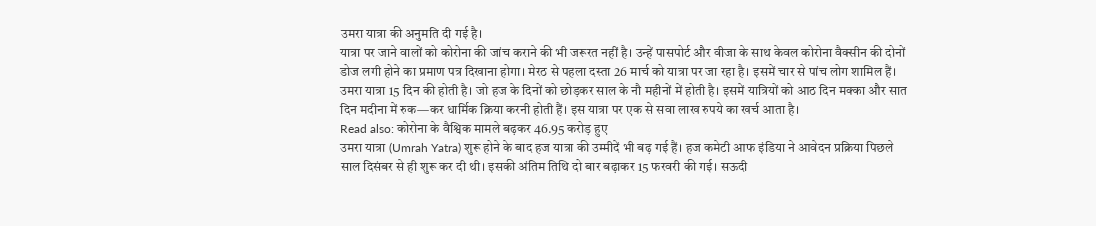उमरा यात्रा की अनुमति दी गई है।
यात्रा पर जाने वालों को कोरोना की जांच कराने की भी जरूरत नहीं है। उन्हें पासपोर्ट और वीजा के साथ केवल कोरोना वैक्सीन की दोनों डोज लगी होने का प्रमाण पत्र दिखाना होगा। मेरठ से पहला दस्ता 26 मार्च को यात्रा पर जा रहा है। इसमें चार से पांच लोग शामिल हैं। उमरा यात्रा 15 दिन की होती है। जो हज के दिनों को छोड़कर साल के नौ महीनों में होती है। इसमें यात्रियों को आठ दिन मक्का और सात दिन मदीना में रुक—कर धार्मिक क्रिया करनी होती हैं। इस यात्रा पर एक से सवा लाख रुपये का खर्च आता है।
Read also: कोरोना के वैश्विक मामले बढ़कर 46.95 करोड़ हुए
उमरा यात्रा (Umrah Yatra) शुरू होने के बाद हज यात्रा की उम्मीदें भी बढ़ गई हैं। हज कमेटी आफ इंडिया ने आवेदन प्रक्रिया पिछले साल दिसंबर से ही शुरू कर दी थी। इसकी अंतिम तिथि दो बार बढ़ाकर 15 फरवरी की गई। सऊदी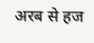अरब से हज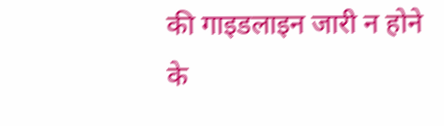की गाइडलाइन जारी न होने के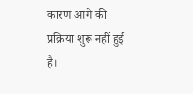कारण आगे की प्रक्रिया शुरू नहीं हुई है।